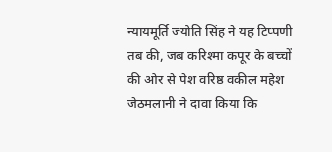न्यायमूर्ति ज्योति सिंह ने यह टिप्पणी तब की, जब करिश्मा कपूर के बच्चों की ओर से पेश वरिष्ठ वकील महेश जेठमलानी ने दावा किया कि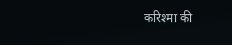करिश्मा की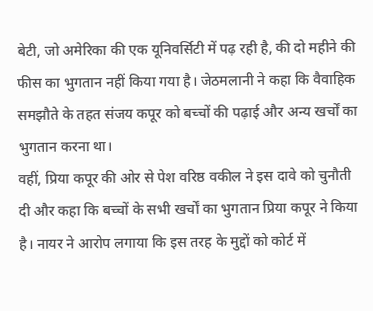बेटी, जो अमेरिका की एक यूनिवर्सिटी में पढ़ रही है, की दो महीने की फीस का भुगतान नहीं किया गया है। जेठमलानी ने कहा कि वैवाहिक समझौते के तहत संजय कपूर को बच्चों की पढ़ाई और अन्य खर्चों का भुगतान करना था।
वहीं, प्रिया कपूर की ओर से पेश वरिष्ठ वकील ने इस दावे को चुनौती दी और कहा कि बच्चों के सभी खर्चों का भुगतान प्रिया कपूर ने किया है। नायर ने आरोप लगाया कि इस तरह के मुद्दों को कोर्ट में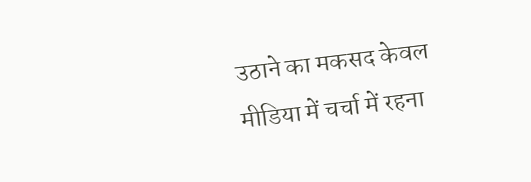उठाने का मकसद केवल मीडिया में चर्चा में रहना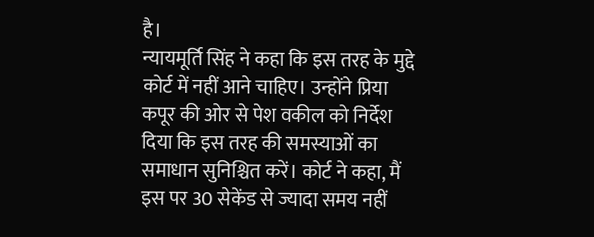है।
न्यायमूर्ति सिंह ने कहा कि इस तरह के मुद्दे कोर्ट में नहीं आने चाहिए। उन्होंने प्रिया कपूर की ओर से पेश वकील को निर्देश दिया कि इस तरह की समस्याओं का समाधान सुनिश्चित करें। कोर्ट ने कहा, मैं इस पर 30 सेकेंड से ज्यादा समय नहीं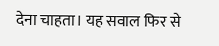देना चाहता। यह सवाल फिर से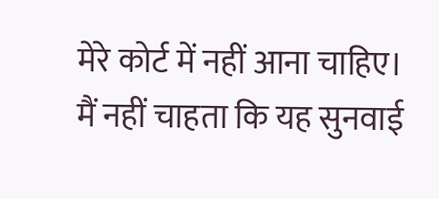मेरे कोर्ट में नहीं आना चाहिए। मैं नहीं चाहता कि यह सुनवाई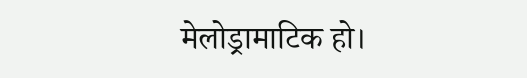मेलोड्रामाटिक हो।